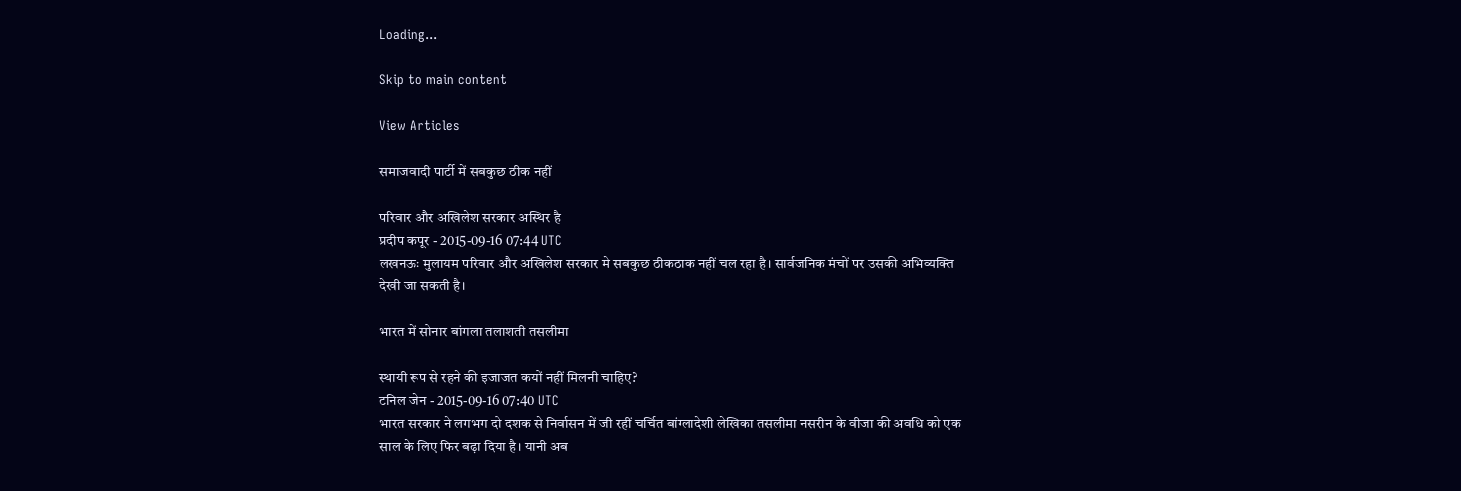Loading...

Skip to main content

View Articles

समाजवादी पार्टी में सबकुछ ठीक नहीं

परिवार और अखिलेश सरकार अस्थिर है
प्रदीप कपूर - 2015-09-16 07:44 UTC
लखनऊः मुलायम परिवार और अखिलेश सरकार मे सबकुछ ठीकठाक नहीं चल रहा है। सार्वजनिक मंचों पर उसकी अभिव्यक्ति देखी जा सकती है।

भारत में सोनार बांगला तलाशती तसलीमा

स्थायी रूप से रहने की इजाजत कयों नहीं मिलनी चाहिए?
टनिल जेन - 2015-09-16 07:40 UTC
भारत सरकार ने लगभग दो दशक से निर्वासन में जी रहीं चर्चित बांग्लादेशी लेखिका तसलीमा नसरीन के वीजा की अवधि को एक साल के लिए फिर बढ़ा दिया है। यानी अब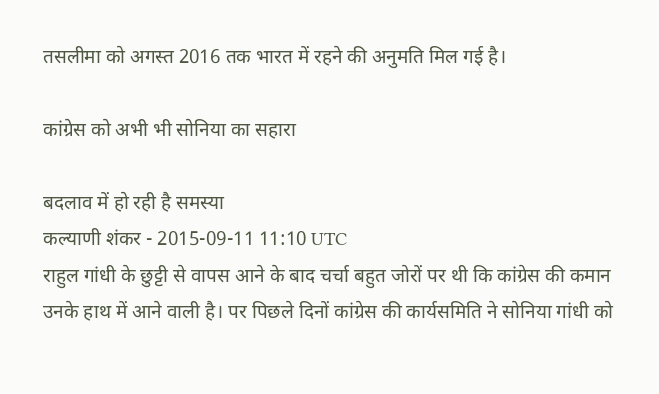तसलीमा को अगस्त 2016 तक भारत में रहने की अनुमति मिल गई है।

कांग्रेस को अभी भी सोनिया का सहारा

बदलाव में हो रही है समस्या
कल्याणी शंकर - 2015-09-11 11:10 UTC
राहुल गांधी के छुट्टी से वापस आने के बाद चर्चा बहुत जोरों पर थी कि कांग्रेस की कमान उनके हाथ में आने वाली है। पर पिछले दिनों कांग्रेस की कार्यसमिति ने सोनिया गांधी को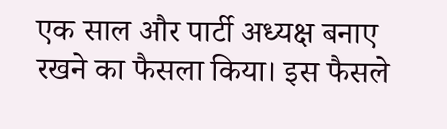एक साल और पार्टी अध्यक्ष बनाए रखने का फैसला किया। इस फैसले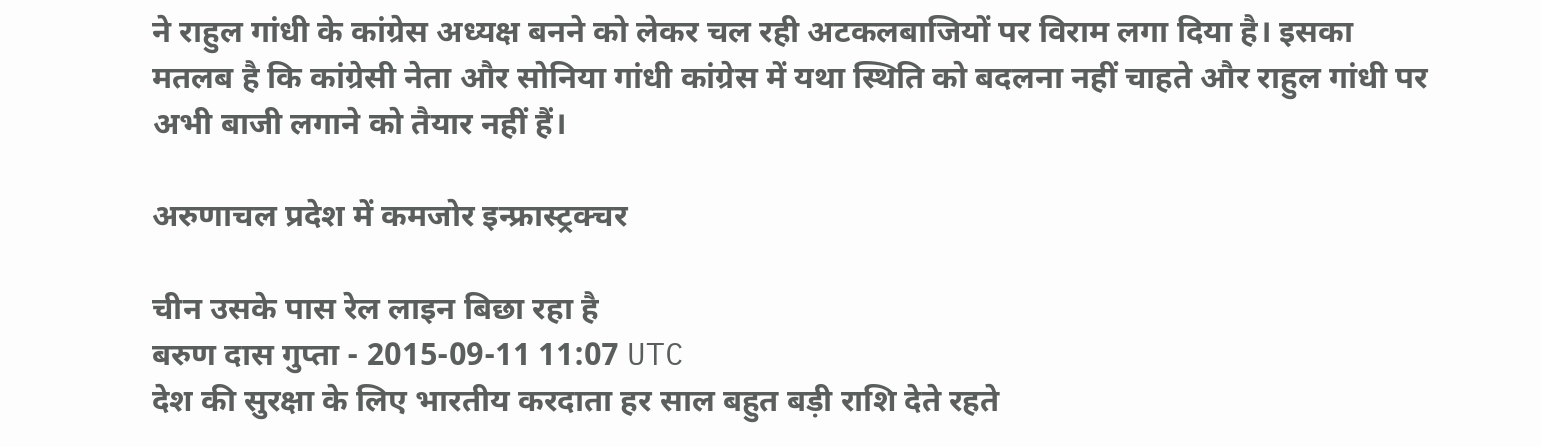ने राहुल गांधी के कांग्रेस अध्यक्ष बनने को लेकर चल रही अटकलबाजियों पर विराम लगा दिया है। इसका मतलब है कि कांग्रेसी नेता और सोनिया गांधी कांग्रेस में यथा स्थिति को बदलना नहीं चाहते और राहुल गांधी पर अभी बाजी लगाने को तैयार नहीं हैं।

अरुणाचल प्रदेश में कमजोर इन्फ्रास्ट्रक्चर

चीन उसके पास रेल लाइन बिछा रहा है
बरुण दास गुप्ता - 2015-09-11 11:07 UTC
देश की सुरक्षा के लिए भारतीय करदाता हर साल बहुत बड़ी राशि देते रहते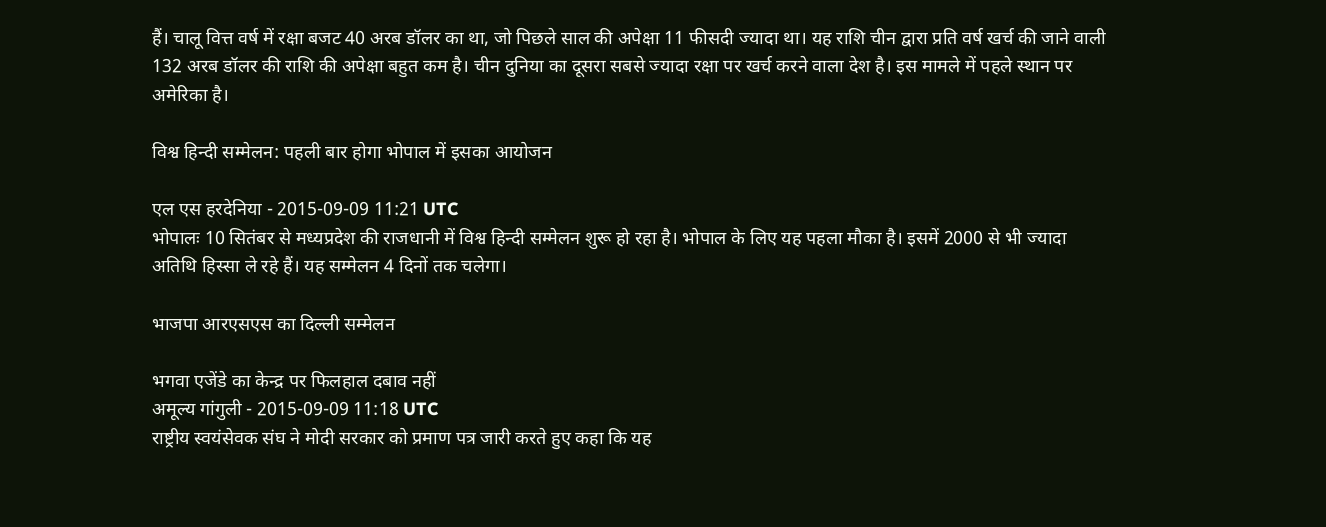हैं। चालू वित्त वर्ष में रक्षा बजट 40 अरब डॉलर का था, जो पिछले साल की अपेक्षा 11 फीसदी ज्यादा था। यह राशि चीन द्वारा प्रति वर्ष खर्च की जाने वाली 132 अरब डॉलर की राशि की अपेक्षा बहुत कम है। चीन दुनिया का दूसरा सबसे ज्यादा रक्षा पर खर्च करने वाला देश है। इस मामले में पहले स्थान पर अमेरिका है।

विश्व हिन्दी सम्मेलन: पहली बार होगा भोपाल में इसका आयोजन

एल एस हरदेनिया - 2015-09-09 11:21 UTC
भोपालः 10 सितंबर से मध्यप्रदेश की राजधानी में विश्व हिन्दी सम्मेलन शुरू हो रहा है। भोपाल के लिए यह पहला मौका है। इसमें 2000 से भी ज्यादा अतिथि हिस्सा ले रहे हैं। यह सम्मेलन 4 दिनों तक चलेगा।

भाजपा आरएसएस का दिल्ली सम्मेलन

भगवा एजेंडे का केन्द्र पर फिलहाल दबाव नहीं
अमूल्य गांगुली - 2015-09-09 11:18 UTC
राष्ट्रीय स्वयंसेवक संघ ने मोदी सरकार को प्रमाण पत्र जारी करते हुए कहा कि यह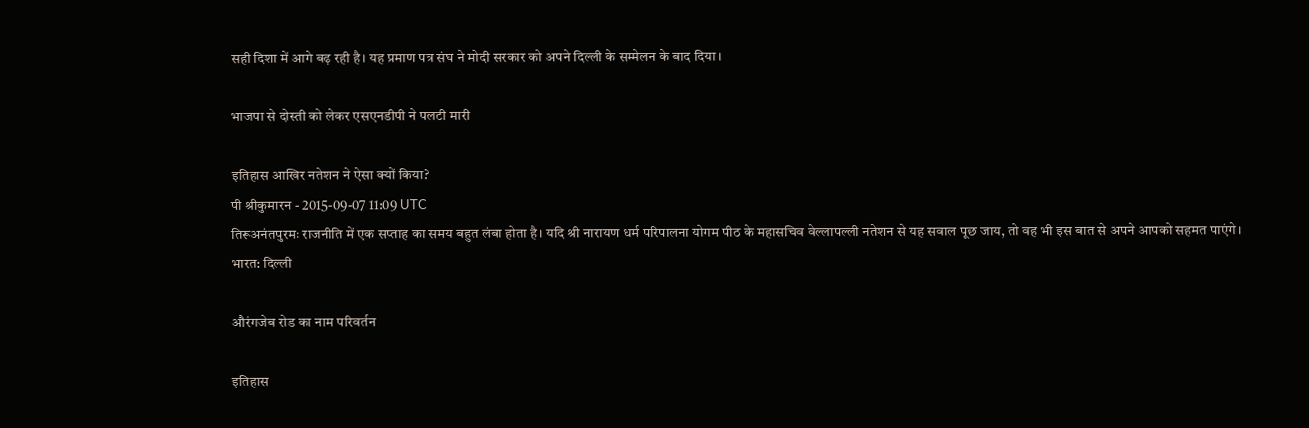सही दिशा में आगे बढ़ रही है। यह प्रमाण पत्र संघ ने मोदी सरकार को अपने दिल्ली के सम्मेलन के बाद दिया।

भाजपा से दोस्ती को लेकर एसएनडीपी ने पलटी मारी

इतिहास आखिर नतेशन ने ऐसा क्यों किया?
पी श्रीकुमारन - 2015-09-07 11:09 UTC
तिरूअनंतपुरमः राजनीति में एक सप्ताह का समय बहुत लंबा होता है। यदि श्री नारायण धर्म परिपालना योगम पीठ के महासचिव वेल्लापल्ली नतेशन से यह सवाल पूछ जाय, तो वह भी इस बात से अपने आपको सहमत पाएंगे।
भारत: दिल्ली

औरंगजेब रोड का नाम परिवर्तन

इतिहास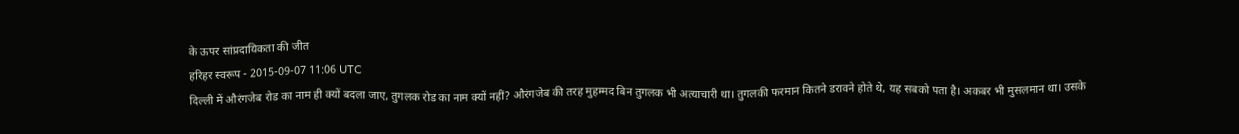के ऊपर सांप्रदायिकता की जीत
हरिहर स्वरूप - 2015-09-07 11:06 UTC
दिल्ली में औरंगजेब रोड का नाम ही क्यों बदला जाए, तुगलक रोड का नाम क्यों नहीं? औरंगजेब की तरह मुहम्मद बिन तुगलक भी अत्याचारी था। तुगलकी फरमान कितने डरावने होते थे, यह सबको पता है। अकबर भी मुसलमान था। उसके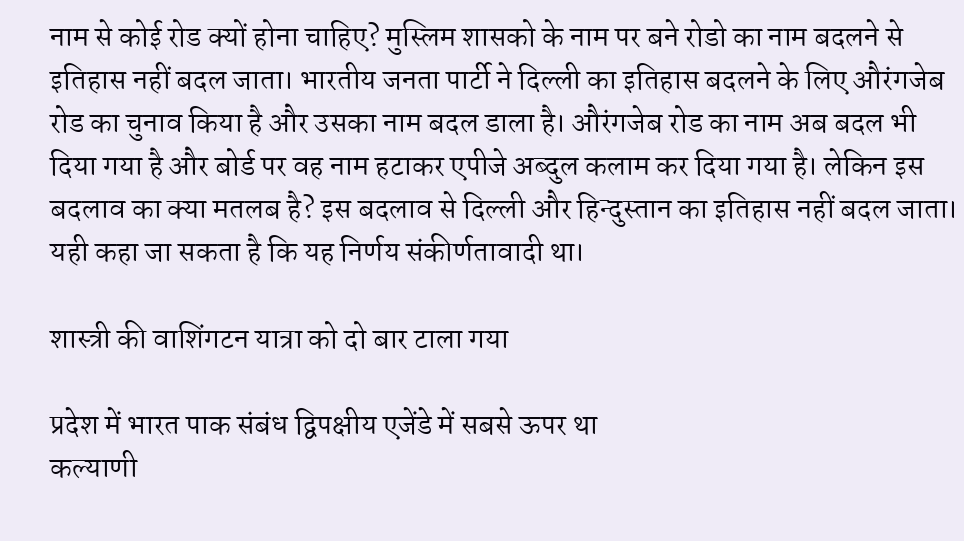नाम से कोई रोड क्यों होना चाहिए? मुस्लिम शासको के नाम पर बने रोडो का नाम बदलने से इतिहास नहीं बदल जाता। भारतीय जनता पार्टी ने दिल्ली का इतिहास बदलने के लिए औरंगजेब रोड का चुनाव किया है और उसका नाम बदल डाला है। औरंगजेब रोड का नाम अब बदल भी दिया गया है और बोर्ड पर वह नाम हटाकर एपीजे अब्दुल कलाम कर दिया गया है। लेकिन इस बदलाव का क्या मतलब है? इस बदलाव से दिल्ली और हिन्दुस्तान का इतिहास नहीं बदल जाता। यही कहा जा सकता है कि यह निर्णय संकीर्णतावादी था।

शास्त्री की वाशिंगटन यात्रा को दो बार टाला गया

प्रदेश में भारत पाक संबंध द्विपक्षीय एजेंडे में सबसे ऊपर था
कल्याणी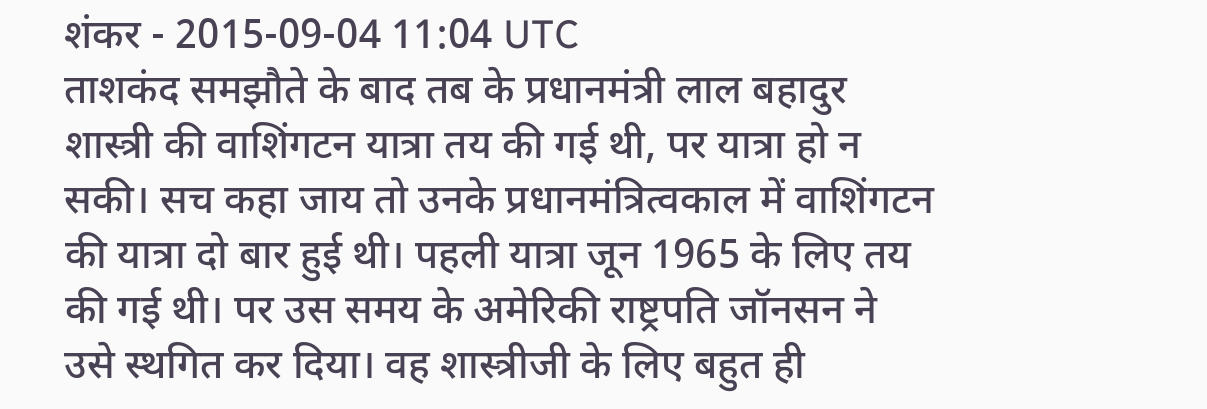शंकर - 2015-09-04 11:04 UTC
ताशकंद समझौते के बाद तब के प्रधानमंत्री लाल बहादुर शास्त्री की वाशिंगटन यात्रा तय की गई थी, पर यात्रा हो न सकी। सच कहा जाय तो उनके प्रधानमंत्रित्वकाल में वाशिंगटन की यात्रा दो बार हुई थी। पहली यात्रा जून 1965 के लिए तय की गई थी। पर उस समय के अमेरिकी राष्ट्रपति जॉनसन ने उसे स्थगित कर दिया। वह शास्त्रीजी के लिए बहुत ही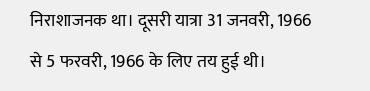निराशाजनक था। दूसरी यात्रा 31 जनवरी, 1966 से 5 फरवरी, 1966 के लिए तय हुई थी।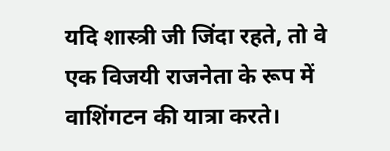यदि शास्त्री जी जिंदा रहते, तो वे एक विजयी राजनेता के रूप में वाशिंगटन की यात्रा करते।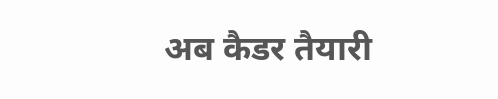अब कैडर तैयारी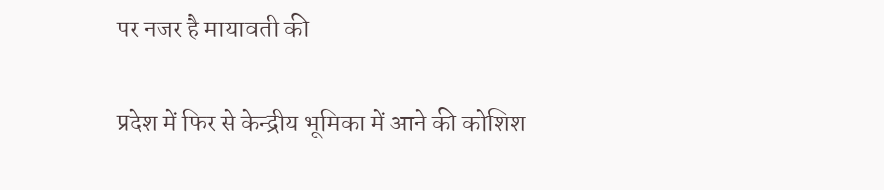पर नजर है मायावती की

प्रदेश में फिर से केन्द्रीय भूमिका में आने की कोशिश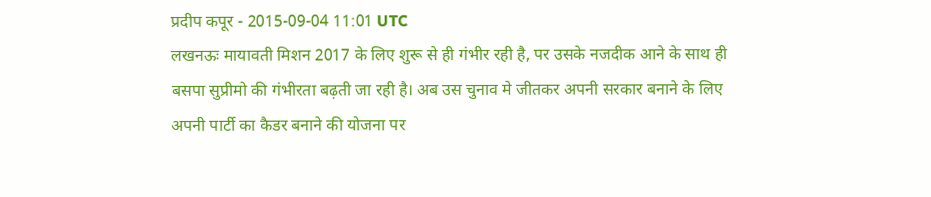प्रदीप कपूर - 2015-09-04 11:01 UTC
लखनऊः मायावती मिशन 2017 के लिए शुरू से ही गंभीर रही है, पर उसके नजदीक आने के साथ ही बसपा सुप्रीमो की गंभीरता बढ़ती जा रही है। अब उस चुनाव मे जीतकर अपनी सरकार बनाने के लिए अपनी पार्टी का कैडर बनाने की योजना पर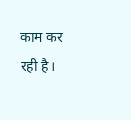काम कर रही है।